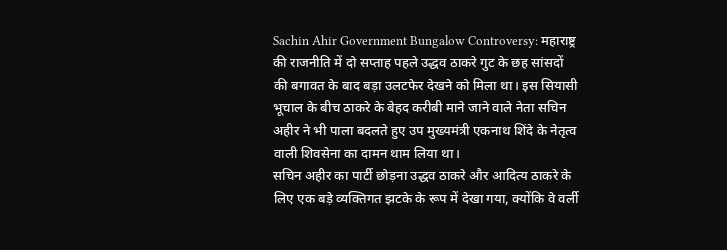Sachin Ahir Government Bungalow Controversy: महाराष्ट्र की राजनीति में दो सप्ताह पहले उद्धव ठाकरे गुट के छह सांसदों की बगावत के बाद बड़ा उलटफेर देखने को मिला था। इस सियासी भूचाल के बीच ठाकरे के बेहद करीबी माने जाने वाले नेता सचिन अहीर ने भी पाला बदलते हुए उप मुख्यमंत्री एकनाथ शिंदे के नेतृत्व वाली शिवसेना का दामन थाम लिया था।
सचिन अहीर का पार्टी छोड़ना उद्धव ठाकरे और आदित्य ठाकरे के लिए एक बड़े व्यक्तिगत झटके के रूप में देखा गया, क्योंकि वे वर्ली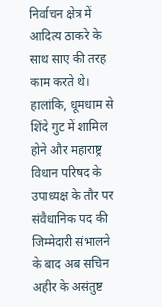निर्वाचन क्षेत्र में आदित्य ठाकरे के साथ साए की तरह काम करते थे। हालांकि, धूमधाम से शिंदे गुट में शामिल होने और महाराष्ट्र विधान परिषद के उपाध्यक्ष के तौर पर संवैधानिक पद की जिम्मेदारी संभालने के बाद अब सचिन अहीर के असंतुष्ट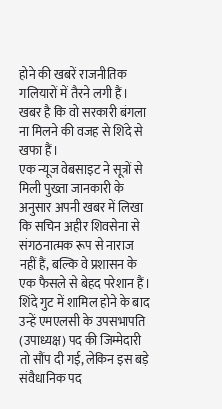होने की खबरें राजनीतिक गलियारों में तैरने लगी हैं। खबर है कि वो सरकारी बंगला ना मिलने की वजह से शिंदे से खफा हैं।
एक न्यूज वेबसाइट ने सूत्रों से मिली पुख्ता जानकारी के अनुसार अपनी खबर में लिखा कि सचिन अहीर शिवसेना से संगठनात्मक रूप से नाराज नहीं हैं, बल्कि वे प्रशासन के एक फैसले से बेहद परेशान हैं। शिंदे गुट में शामिल होने के बाद उन्हें एमएलसी के उपसभापति (उपाध्यक्ष) पद की जिम्मेदारी तो सौंप दी गई, लेकिन इस बड़े संवैधानिक पद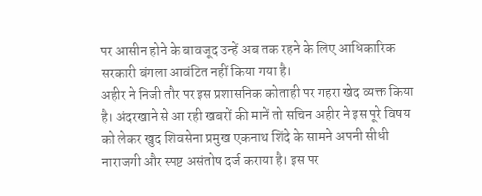पर आसीन होने के बावजूद उन्हें अब तक रहने के लिए आधिकारिक सरकारी बंगला आवंटित नहीं किया गया है।
अहीर ने निजी तौर पर इस प्रशासनिक कोताही पर गहरा खेद व्यक्त किया है। अंदरखाने से आ रही खबरों की मानें तो सचिन अहीर ने इस पूरे विषय को लेकर खुद शिवसेना प्रमुख एकनाथ शिंदे के सामने अपनी सीधी नाराजगी और स्पष्ट असंतोष दर्ज कराया है। इस पर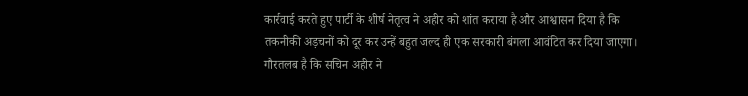कार्रवाई करते हुए पार्टी के शीर्ष नेतृत्व ने अहीर को शांत कराया है और आश्वासन दिया है कि तकनीकी अड़चनों को दूर कर उन्हें बहुत जल्द ही एक सरकारी बंगला आवंटित कर दिया जाएगा।
गौरतलब है कि सचिन अहीर ने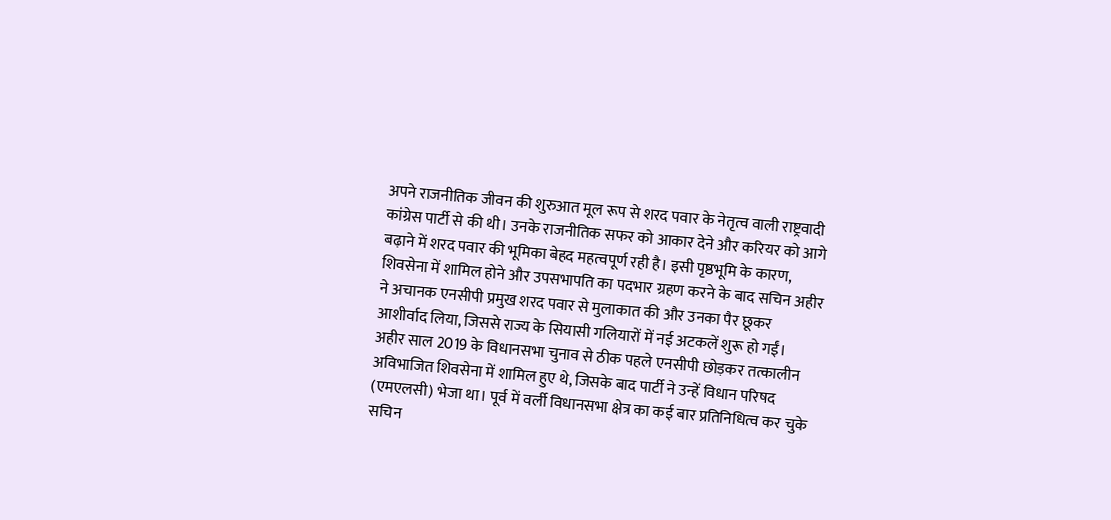अपने राजनीतिक जीवन की शुरुआत मूल रूप से शरद पवार के नेतृत्व वाली राष्ट्रवादी कांग्रेस पार्टी से की थी। उनके राजनीतिक सफर को आकार देने और करियर को आगे बढ़ाने में शरद पवार की भूमिका बेहद महत्वपूर्ण रही है। इसी पृष्ठभूमि के कारण, शिवसेना में शामिल होने और उपसभापति का पदभार ग्रहण करने के बाद सचिन अहीर ने अचानक एनसीपी प्रमुख शरद पवार से मुलाकात की और उनका पैर छूकर आशीर्वाद लिया, जिससे राज्य के सियासी गलियारों में नई अटकलें शुरू हो गईं।
अहीर साल 2019 के विधानसभा चुनाव से ठीक पहले एनसीपी छोड़कर तत्कालीन अविभाजित शिवसेना में शामिल हुए थे, जिसके बाद पार्टी ने उन्हें विधान परिषद (एमएलसी) भेजा था। पूर्व में वर्ली विधानसभा क्षेत्र का कई बार प्रतिनिधित्व कर चुके सचिन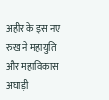अहीर के इस नए रुख ने महायुति और महाविकास अघाड़ी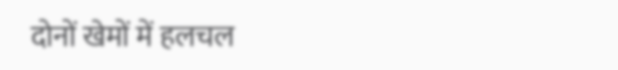दोनों खेमों में हलचल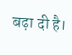बढ़ा दी है।